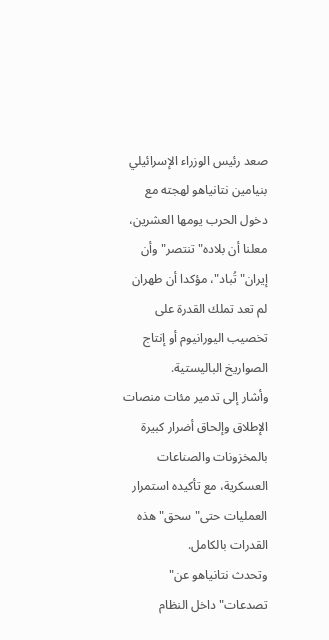صعد رئيس الوزراء الإسرائيلي بنيامين نتانياهو لهجته مع دخول الحرب يومها العشرين، معلنا أن بلاده" تنتصر" وأن إيران" تُباد"، مؤكدا أن طهران لم تعد تملك القدرة على تخصيب اليورانيوم أو إنتاج الصواريخ الباليستية.
وأشار إلى تدمير مئات منصات الإطلاق وإلحاق أضرار كبيرة بالمخزونات والصناعات العسكرية، مع تأكيده استمرار العمليات حتى" سحق" هذه القدرات بالكامل.
وتحدث نتانياهو عن" تصدعات" داخل النظام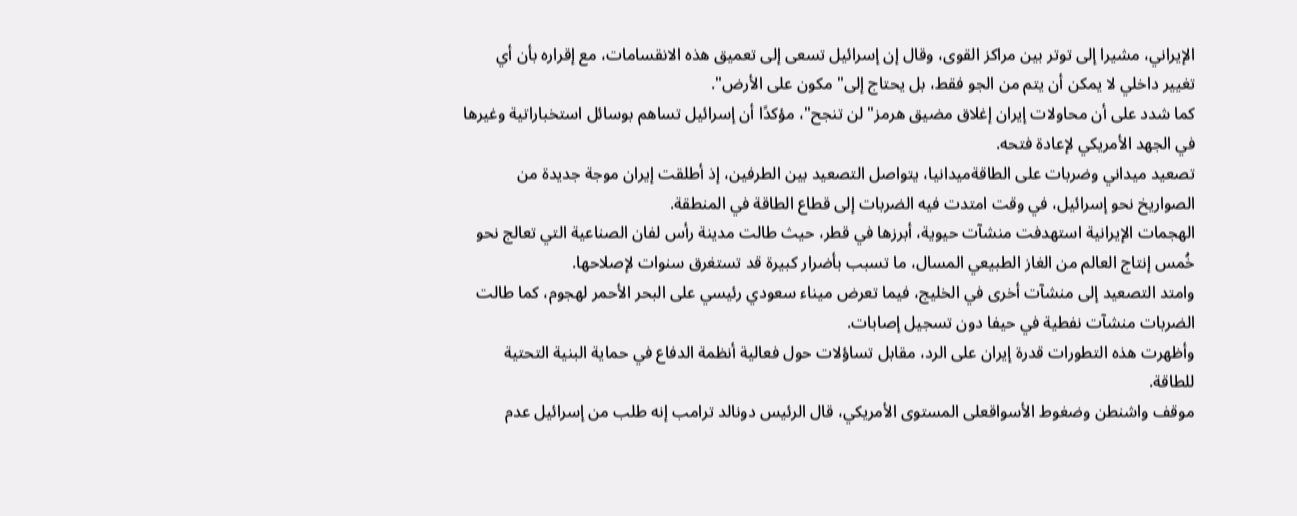الإيراني، مشيرا إلى توتر بين مراكز القوى، وقال إن إسرائيل تسعى إلى تعميق هذه الانقسامات، مع إقراره بأن أي تغيير داخلي لا يمكن أن يتم من الجو فقط، بل يحتاج إلى" مكون على الأرض".
كما شدد على أن محاولات إيران إغلاق مضيق هرمز" لن تنجح"، مؤكدًا أن إسرائيل تساهم بوسائل استخباراتية وغيرها في الجهد الأمريكي لإعادة فتحه.
تصعيد ميداني وضربات على الطاقةميدانيا، يتواصل التصعيد بين الطرفين، إذ أطلقت إيران موجة جديدة من الصواريخ نحو إسرائيل، في وقت امتدت فيه الضربات إلى قطاع الطاقة في المنطقة.
الهجمات الإيرانية استهدفت منشآت حيوية، أبرزها في قطر، حيث طالت مدينة رأس لفان الصناعية التي تعالج نحو خُمس إنتاج العالم من الغاز الطبيعي المسال، ما تسبب بأضرار كبيرة قد تستغرق سنوات لإصلاحها.
وامتد التصعيد إلى منشآت أخرى في الخليج، فيما تعرض ميناء سعودي رئيسي على البحر الأحمر لهجوم، كما طالت الضربات منشآت نفطية في حيفا دون تسجيل إصابات.
وأظهرت هذه التطورات قدرة إيران على الرد، مقابل تساؤلات حول فعالية أنظمة الدفاع في حماية البنية التحتية للطاقة.
موقف واشنطن وضغوط الأسواقعلى المستوى الأمريكي، قال الرئيس دونالد ترامب إنه طلب من إسرائيل عدم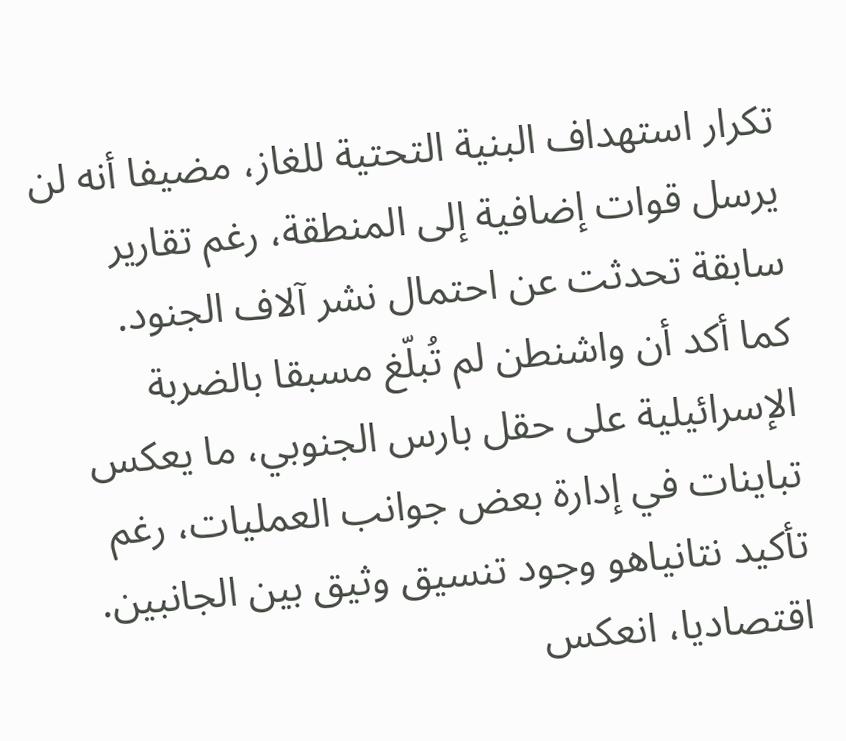تكرار استهداف البنية التحتية للغاز، مضيفا أنه لن يرسل قوات إضافية إلى المنطقة، رغم تقارير سابقة تحدثت عن احتمال نشر آلاف الجنود.
كما أكد أن واشنطن لم تُبلّغ مسبقا بالضربة الإسرائيلية على حقل بارس الجنوبي، ما يعكس تباينات في إدارة بعض جوانب العمليات، رغم تأكيد نتانياهو وجود تنسيق وثيق بين الجانبين.
اقتصاديا، انعكس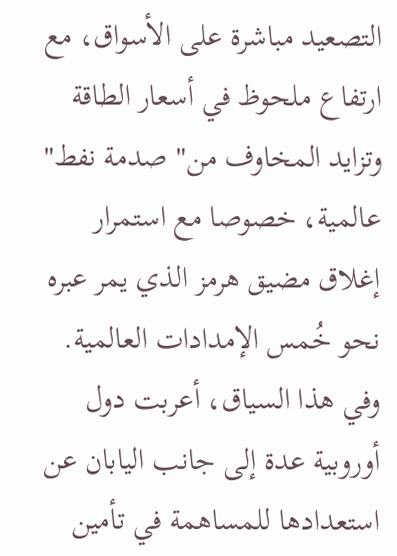التصعيد مباشرة على الأسواق، مع ارتفاع ملحوظ في أسعار الطاقة وتزايد المخاوف من" صدمة نفط" عالمية، خصوصا مع استمرار إغلاق مضيق هرمز الذي يمر عبره نحو خُمس الإمدادات العالمية.
وفي هذا السياق، أعربت دول أوروبية عدة إلى جانب اليابان عن استعدادها للمساهمة في تأمين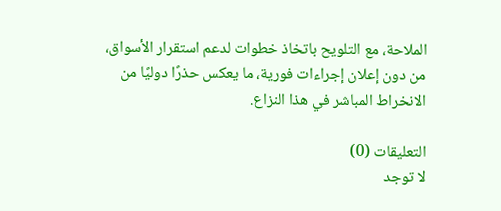الملاحة، مع التلويح باتخاذ خطوات لدعم استقرار الأسواق، من دون إعلان إجراءات فورية، ما يعكس حذرًا دوليًا من الانخراط المباشر في هذا النزاع.

التعليقات (0)
لا توجد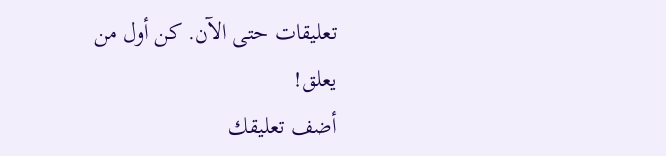تعليقات حتى الآن. كن أول من يعلق!
أضف تعليقك